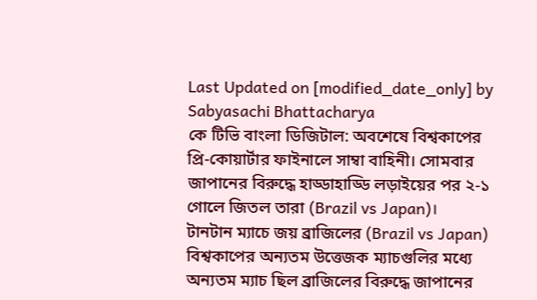Last Updated on [modified_date_only] by Sabyasachi Bhattacharya
কে টিভি বাংলা ডিজিটাল: অবশেষে বিশ্বকাপের প্রি-কোয়ার্টার ফাইনালে সাম্বা বাহিনী। সোমবার জাপানের বিরুদ্ধে হাড্ডাহাড্ডি লড়াইয়ের পর ২-১ গোলে জিতল তারা (Brazil vs Japan)।
টানটান ম্যাচে জয় ব্রাজিলের (Brazil vs Japan)
বিশ্বকাপের অন্যতম উত্তেজক ম্যাচগুলির মধ্যে অন্যতম ম্যাচ ছিল ব্রাজিলের বিরুদ্ধে জাপানের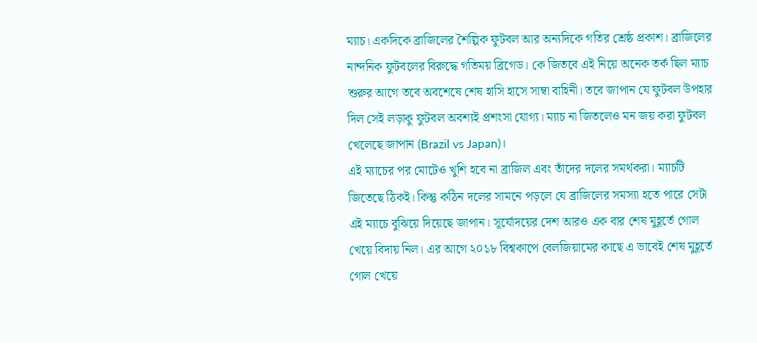ম্যাচ। একদিকে ব্রাজিলের শৈল্পিক ফুটবল আর অন্যদিকে গতির শ্রেষ্ঠ প্রকাশ। ব্রাজিলের নান্দনিক ফুটবলের বিরুদ্ধে গতিময় ব্রিগেড। কে জিতবে এই নিয়ে অনেক তর্ক ছিল ম্যাচ শুরুর আগে তবে অবশেষে শেষ হাসি হাসে সাম্বা বাহিনী। তবে জাপান যে ফুটবল উপহার দিল সেই লড়াকু ফুটবল অবশ্যই প্রশংসা যোগ্য। ম্যাচ না জিতলেও মন জয় করা ফুটবল খেলেছে জাপান (Brazil vs Japan)।
এই ম্যাচের পর মোটেও খুশি হবে না ব্রাজিল এবং তাঁদের দলের সমর্থকরা। ম্যাচটি জিতেছে ঠিকই। কিন্তু কঠিন দলের সামনে পড়লে যে ব্রাজিলের সমস্যা হতে পারে সেটা এই ম্যাচে বুঝিয়ে দিয়েছে জাপান। সূর্যোদয়ের দেশ আরও এক বার শেষ মুহূর্তে গোল খেয়ে বিদায় নিল। এর আগে ২০১৮ বিশ্বকাপে বেলজিয়ামের কাছে এ ভাবেই শেষ মুহূর্তে গোল খেয়ে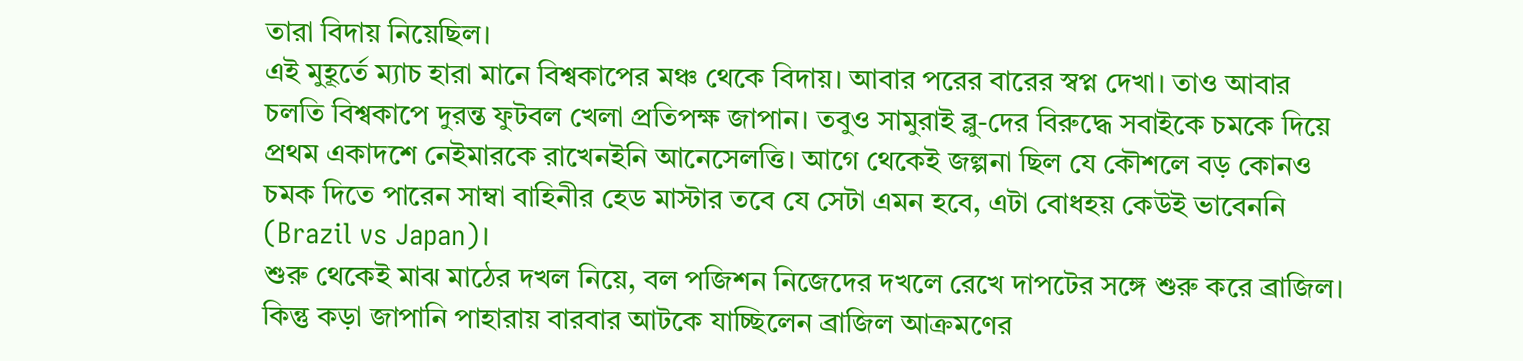তারা বিদায় নিয়েছিল।
এই মুহূর্তে ম্যাচ হারা মানে বিশ্বকাপের মঞ্চ থেকে বিদায়। আবার পরের বারের স্বপ্ন দেখা। তাও আবার চলতি বিশ্বকাপে দুরন্ত ফুটবল খেলা প্রতিপক্ষ জাপান। তবুও সামুরাই ব্লু-দের বিরুদ্ধে সবাইকে চমকে দিয়ে প্রথম একাদশে নেইমারকে রাখেনইনি আনেসেলত্তি। আগে থেকেই জল্পনা ছিল যে কৌশলে বড় কোনও চমক দিতে পারেন সাম্বা বাহিনীর হেড মাস্টার তবে যে সেটা এমন হবে, এটা বোধহয় কেউই ভাবেননি (Brazil vs Japan)।
শুরু থেকেই মাঝ মাঠের দখল নিয়ে, বল পজিশন নিজেদের দখলে রেখে দাপটের সঙ্গে শুরু করে ব্রাজিল। কিন্তু কড়া জাপানি পাহারায় বারবার আটকে যাচ্ছিলেন ব্রাজিল আক্রমণের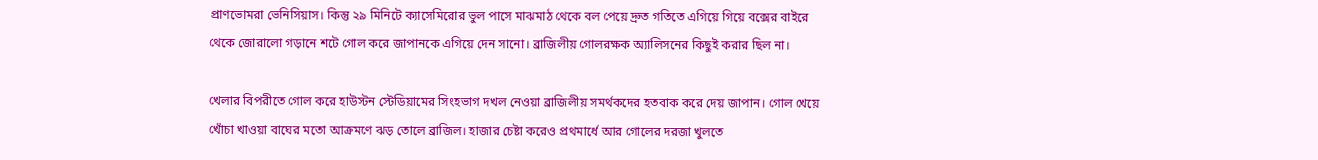প্রাণভোমরা ভেনিসিয়াস। কিন্তু ২৯ মিনিটে ক্যাসেমিরোর ভুল পাসে মাঝমাঠ থেকে বল পেয়ে দ্রুত গতিতে এগিয়ে গিয়ে বক্সের বাইরে থেকে জোরালো গড়ানে শটে গোল করে জাপানকে এগিয়ে দেন সানো। ব্রাজিলীয় গোলরক্ষক অ্যালিসনের কিছুই করার ছিল না।

খেলার বিপরীতে গোল করে হাউস্টন স্টেডিয়ামের সিংহভাগ দখল নেওয়া ব্রাজিলীয় সমর্থকদের হতবাক করে দেয় জাপান। গোল খেয়ে খোঁচা খাওয়া বাঘের মতো আক্রমণে ঝড় তোলে ব্রাজিল। হাজার চেষ্টা করেও প্রথমার্ধে আর গোলের দরজা খুলতে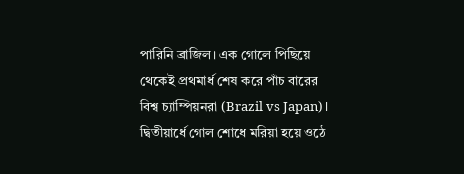পারিনি ব্রাজিল। এক গোলে পিছিয়ে থেকেই প্রথমার্ধ শেষ করে পাঁচ বারের বিশ্ব চ্যাম্পিয়নরা (Brazil vs Japan)।
দ্বিতীয়ার্ধে গোল শোধে মরিয়া হয়ে ওঠে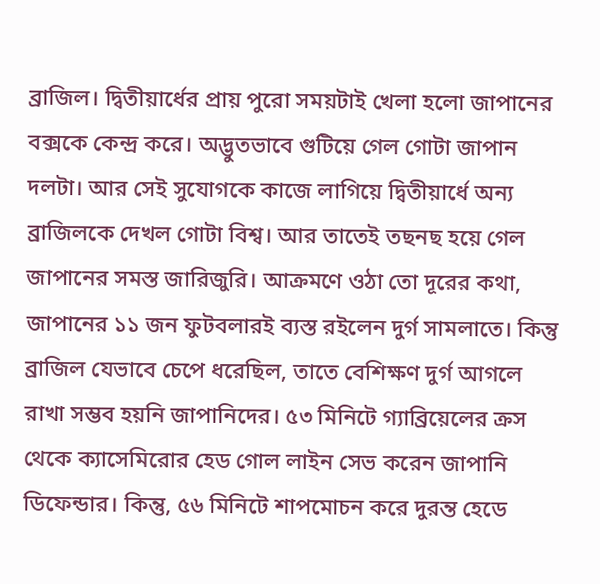ব্রাজিল। দ্বিতীয়ার্ধের প্রায় পুরো সময়টাই খেলা হলো জাপানের বক্সকে কেন্দ্র করে। অদ্ভুতভাবে গুটিয়ে গেল গোটা জাপান দলটা। আর সেই সুযোগকে কাজে লাগিয়ে দ্বিতীয়ার্ধে অন্য ব্রাজিলকে দেখল গোটা বিশ্ব। আর তাতেই তছনছ হয়ে গেল জাপানের সমস্ত জারিজুরি। আক্রমণে ওঠা তো দূরের কথা, জাপানের ১১ জন ফুটবলারই ব্যস্ত রইলেন দুর্গ সামলাতে। কিন্তু ব্রাজিল যেভাবে চেপে ধরেছিল, তাতে বেশিক্ষণ দুর্গ আগলে রাখা সম্ভব হয়নি জাপানিদের। ৫৩ মিনিটে গ্যাব্রিয়েলের ক্রস থেকে ক্যাসেমিরোর হেড গোল লাইন সেভ করেন জাপানি ডিফেন্ডার। কিন্তু, ৫৬ মিনিটে শাপমোচন করে দুরন্ত হেডে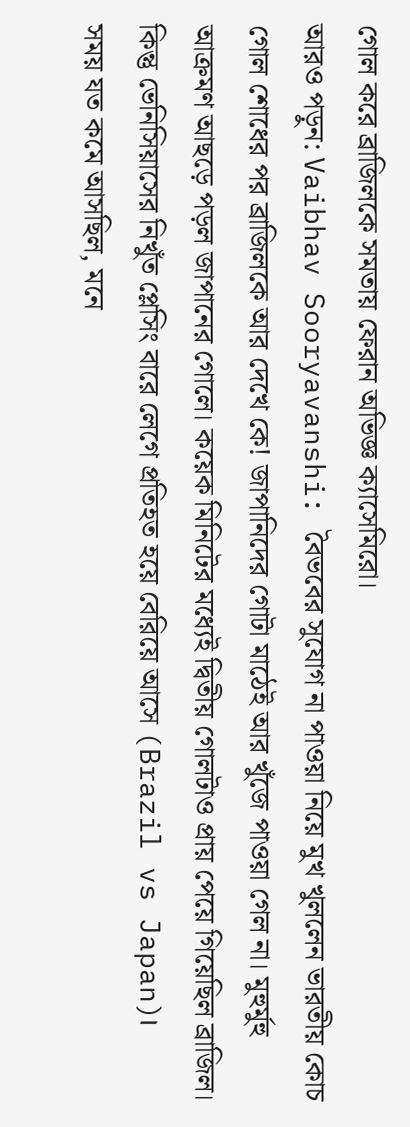গোল করে ব্রাজিলকে সমতায় ফেরান অভিজ্ঞ ক্যাসেমিরো।
আরও পড়ুন: Vaibhav Sooryavanshi: বৈভবের সুযোগ না পাওয়া নিয়ে মুখ খুললেন ভারতীয় কোচ
গোল শোধের পর ব্রাজিলকে আর দেখে কে! জাপানিদের গোটা মাঠেই আর খুঁজে পাওয়া গেল না। মুহুর্মুহু আক্রমণ আছড়ে পড়ল জাপানের গোলে। কয়েক মিনিটের মধ্যেই দ্বিতীয় গোলটাও প্রায় পেয়ে গিয়েছিল ব্রাজিল। কিন্তু ভেনিসিয়াসের নিখুঁত প্লেসিং বারে লেগে প্রতিহত হয়ে বেরিয়ে আসে (Brazil vs Japan)।
সময় যত কমে আসছিল, মনে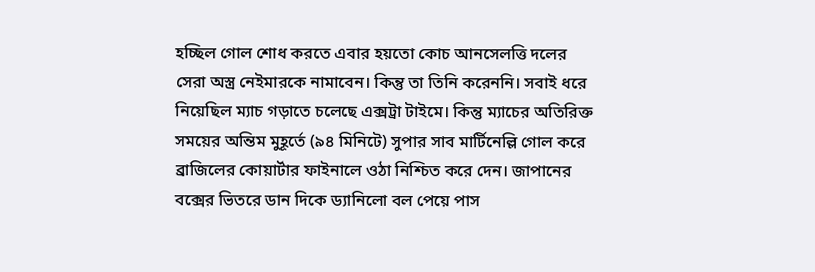হচ্ছিল গোল শোধ করতে এবার হয়তো কোচ আনসেলত্তি দলের সেরা অস্ত্র নেইমারকে নামাবেন। কিন্তু তা তিনি করেননি। সবাই ধরে নিয়েছিল ম্যাচ গড়াতে চলেছে এক্সট্রা টাইমে। কিন্তু ম্যাচের অতিরিক্ত সময়ের অন্তিম মুহূর্তে (৯৪ মিনিটে) সুপার সাব মার্টিনেল্লি গোল করে ব্রাজিলের কোয়ার্টার ফাইনালে ওঠা নিশ্চিত করে দেন। জাপানের বক্সের ভিতরে ডান দিকে ড্যানিলো বল পেয়ে পাস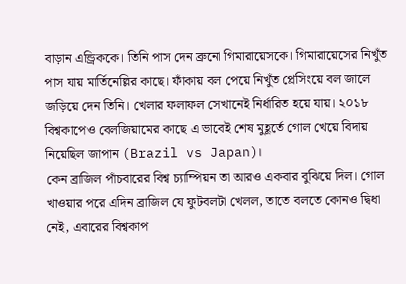বাড়ান এন্ড্রিককে। তিনি পাস দেন ব্রুনো গিমারায়েসকে। গিমারায়েসের নিখুঁত পাস যায় মার্তিনেল্লির কাছে। ফাঁকায় বল পেয়ে নিখুঁত প্লেসিংয়ে বল জালে জড়িয়ে দেন তিনি। খেলার ফলাফল সেখানেই নির্ধারিত হয়ে যায়। ২০১৮ বিশ্বকাপেও বেলজিয়ামের কাছে এ ভাবেই শেষ মুহূর্তে গোল খেয়ে বিদায় নিয়েছিল জাপান (Brazil vs Japan)।
কেন ব্রাজিল পাঁচবারের বিশ্ব চ্যাম্পিয়ন তা আরও একবার বুঝিয়ে দিল। গোল খাওয়ার পরে এদিন ব্রাজিল যে ফুটবলটা খেলল, তাতে বলতে কোনও দ্বিধা নেই, এবারের বিশ্বকাপ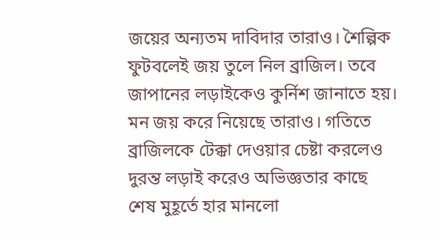জয়ের অন্যতম দাবিদার তারাও। শৈল্পিক ফুটবলেই জয় তুলে নিল ব্রাজিল। তবে জাপানের লড়াইকেও কুর্নিশ জানাতে হয়। মন জয় করে নিয়েছে তারাও। গতিতে ব্রাজিলকে টেক্কা দেওয়ার চেষ্টা করলেও দুরন্ত লড়াই করেও অভিজ্ঞতার কাছে শেষ মুহূর্তে হার মানলো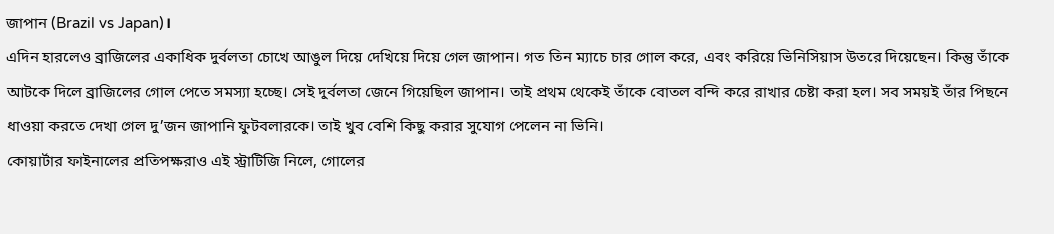জাপান (Brazil vs Japan)।
এদিন হারলেও ব্রাজিলের একাধিক দুর্বলতা চোখে আঙুল দিয়ে দেখিয়ে দিয়ে গেল জাপান। গত তিন ম্যাচে চার গোল করে, এবং করিয়ে ভিনিসিয়াস উতরে দিয়েছেন। কিন্তু তাঁকে আটকে দিলে ব্রাজিলের গোল পেতে সমস্যা হচ্ছে। সেই দুর্বলতা জেনে গিয়েছিল জাপান। তাই প্রথম থেকেই তাঁকে বোতল বন্দি করে রাখার চেষ্টা করা হল। সব সময়ই তাঁর পিছনে ধাওয়া করতে দেখা গেল দু’জন জাপানি ফুটবলারকে। তাই খুব বেশি কিছু করার সুযোগ পেলেন না ভিনি।
কোয়ার্টার ফাইনালের প্রতিপক্ষরাও এই স্ট্রাটিজি নিলে, গোলের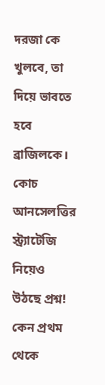দরজা কে খুলবে, তা দিয়ে ভাবতে হবে ব্রাজিলকে। কোচ আনসেলত্তির স্ট্র্যাটেজি নিয়েও উঠছে প্রশ্ন! কেন প্রথম থেকে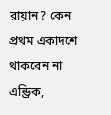রায়ান? কেন প্রথম একাদশে থাকবেন না এন্ড্রিক,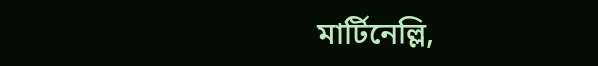মার্টিনেল্লি,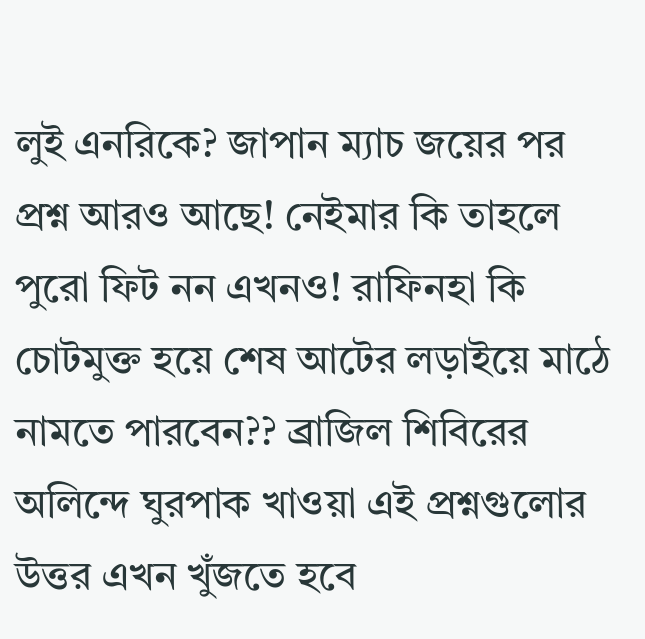লুই এনরিকে? জাপান ম্যাচ জয়ের পর প্রশ্ন আরও আছে! নেইমার কি তাহলে পুরো ফিট নন এখনও! রাফিনহা কি চোটমুক্ত হয়ে শেষ আটের লড়াইয়ে মাঠে নামতে পারবেন?? ব্রাজিল শিবিরের অলিন্দে ঘুরপাক খাওয়া এই প্রশ্নগুলোর উত্তর এখন খুঁজতে হবে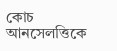কোচ আনসেলত্তিকে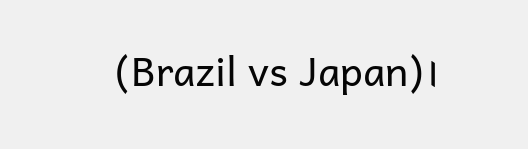(Brazil vs Japan)।